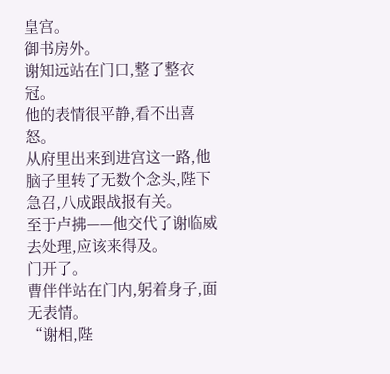皇宫。
御书房外。
谢知远站在门口,整了整衣冠。
他的表情很平静,看不出喜怒。
从府里出来到进宫这一路,他脑子里转了无数个念头,陛下急召,八成跟战报有关。
至于卢拂——他交代了谢临威去处理,应该来得及。
门开了。
曹伴伴站在门内,躬着身子,面无表情。
“谢相,陛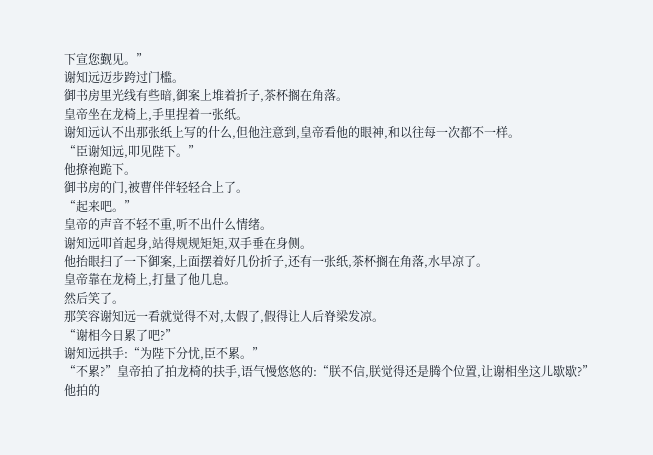下宣您觐见。”
谢知远迈步跨过门槛。
御书房里光线有些暗,御案上堆着折子,茶杯搁在角落。
皇帝坐在龙椅上,手里捏着一张纸。
谢知远认不出那张纸上写的什么,但他注意到,皇帝看他的眼神,和以往每一次都不一样。
“臣谢知远,叩见陛下。”
他撩袍跪下。
御书房的门,被曹伴伴轻轻合上了。
“起来吧。”
皇帝的声音不轻不重,听不出什么情绪。
谢知远叩首起身,站得规规矩矩,双手垂在身侧。
他抬眼扫了一下御案,上面摆着好几份折子,还有一张纸,茶杯搁在角落,水早凉了。
皇帝靠在龙椅上,打量了他几息。
然后笑了。
那笑容谢知远一看就觉得不对,太假了,假得让人后脊梁发凉。
“谢相今日累了吧?”
谢知远拱手:“为陛下分忧,臣不累。”
“不累?”皇帝拍了拍龙椅的扶手,语气慢悠悠的:“朕不信,朕觉得还是腾个位置,让谢相坐这儿歇歇?”
他拍的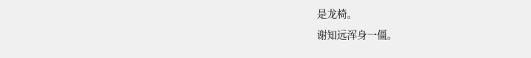是龙椅。
谢知远浑身一僵。